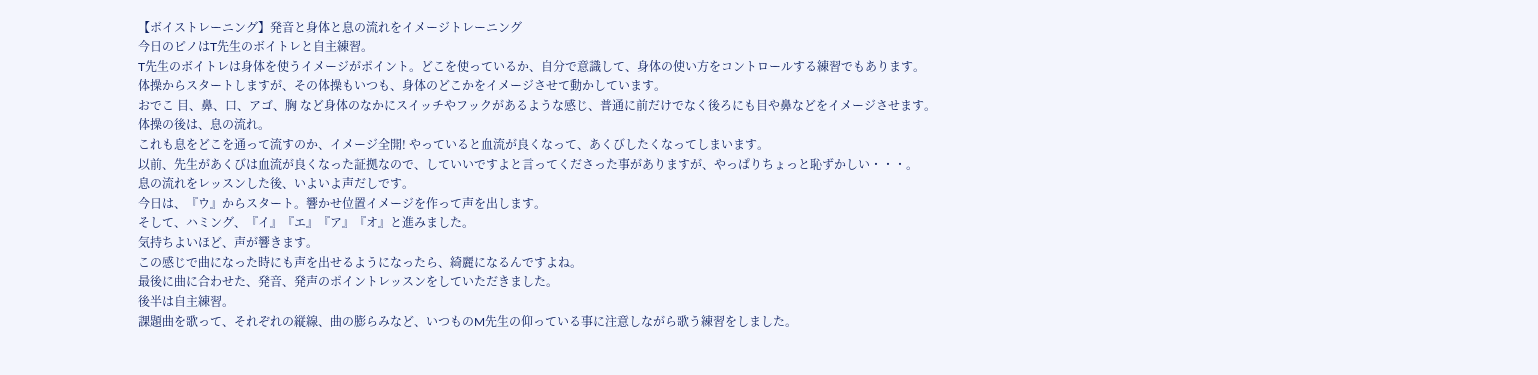【ボイストレーニング】発音と身体と息の流れをイメージトレーニング
今日のピノはT先生のボイトレと自主練習。
T先生のボイトレは身体を使うイメージがポイント。どこを使っているか、自分で意識して、身体の使い方をコントロールする練習でもあります。
体操からスタートしますが、その体操もいつも、身体のどこかをイメージさせて動かしています。
おでこ 目、鼻、口、アゴ、胸 など身体のなかにスイッチやフックがあるような感じ、普通に前だけでなく後ろにも目や鼻などをイメージさせます。
体操の後は、息の流れ。
これも息をどこを通って流すのか、イメージ全開! やっていると血流が良くなって、あくびしたくなってしまいます。
以前、先生があくびは血流が良くなった証拠なので、していいですよと言ってくださった事がありますが、やっぱりちょっと恥ずかしい・・・。
息の流れをレッスンした後、いよいよ声だしです。
今日は、『ウ』からスタート。響かせ位置イメージを作って声を出します。
そして、ハミング、『イ』『エ』『ア』『オ』と進みました。
気持ちよいほど、声が響きます。
この感じで曲になった時にも声を出せるようになったら、綺麗になるんですよね。
最後に曲に合わせた、発音、発声のポイントレッスンをしていただきました。
後半は自主練習。
課題曲を歌って、それぞれの縦線、曲の膨らみなど、いつものM先生の仰っている事に注意しながら歌う練習をしました。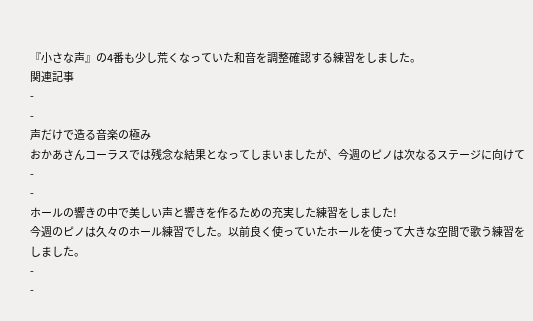『小さな声』の4番も少し荒くなっていた和音を調整確認する練習をしました。
関連記事
-
-
声だけで造る音楽の極み
おかあさんコーラスでは残念な結果となってしまいましたが、今週のピノは次なるステージに向けて
-
-
ホールの響きの中で美しい声と響きを作るための充実した練習をしました!
今週のピノは久々のホール練習でした。以前良く使っていたホールを使って大きな空間で歌う練習をしました。
-
-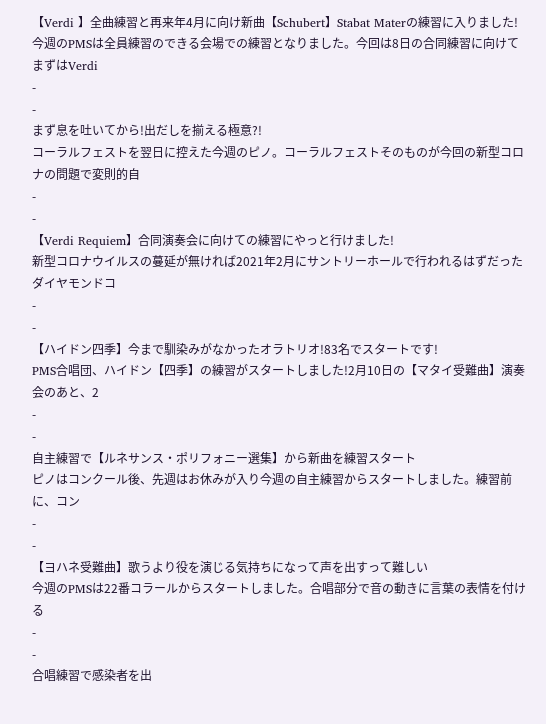【Verdi 】全曲練習と再来年4月に向け新曲【Schubert】Stabat Materの練習に入りました!
今週のPMSは全員練習のできる会場での練習となりました。今回は8日の合同練習に向けてまずはVerdi
-
-
まず息を吐いてから!出だしを揃える極意?!
コーラルフェストを翌日に控えた今週のピノ。コーラルフェストそのものが今回の新型コロナの問題で変則的自
-
-
【Verdi Requiem】合同演奏会に向けての練習にやっと行けました!
新型コロナウイルスの蔓延が無ければ2021年2月にサントリーホールで行われるはずだったダイヤモンドコ
-
-
【ハイドン四季】今まで馴染みがなかったオラトリオ!83名でスタートです!
PMS合唱団、ハイドン【四季】の練習がスタートしました!2月10日の【マタイ受難曲】演奏会のあと、2
-
-
自主練習で【ルネサンス・ポリフォニー選集】から新曲を練習スタート
ピノはコンクール後、先週はお休みが入り今週の自主練習からスタートしました。練習前に、コン
-
-
【ヨハネ受難曲】歌うより役を演じる気持ちになって声を出すって難しい
今週のPMSは22番コラールからスタートしました。合唱部分で音の動きに言葉の表情を付ける
-
-
合唱練習で感染者を出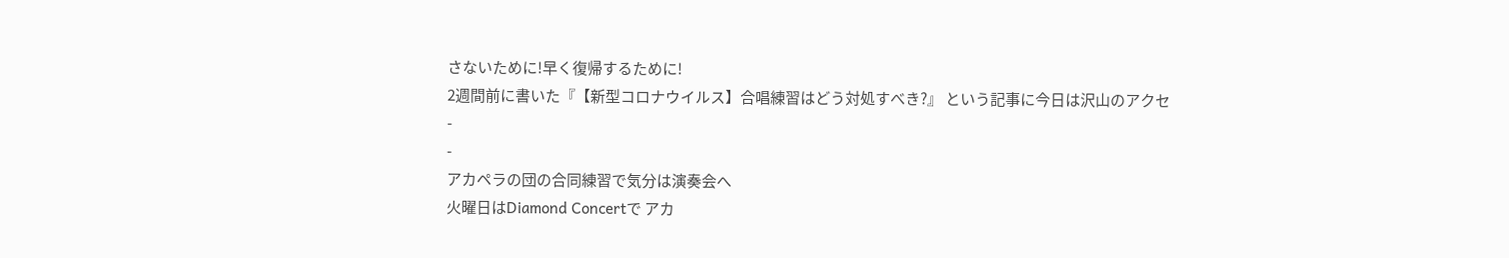さないために!早く復帰するために!
2週間前に書いた『【新型コロナウイルス】合唱練習はどう対処すべき?』 という記事に今日は沢山のアクセ
-
-
アカペラの団の合同練習で気分は演奏会へ
火曜日はDiamond Concertで アカ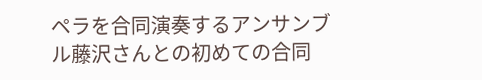ペラを合同演奏するアンサンブル藤沢さんとの初めての合同